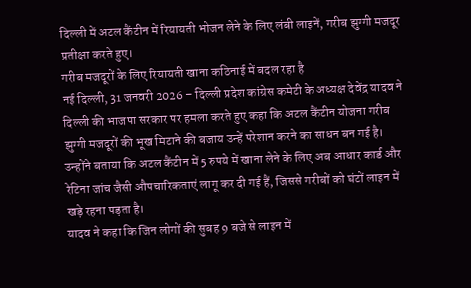दिल्ली में अटल कैंटीन में रियायती भोजन लेने के लिए लंबी लाइनें, गरीब झुग्गी मजदूर प्रतीक्षा करते हुए।
गरीब मजदूरों के लिए रियायती खाना कठिनाई में बदल रहा है
नई दिल्ली, 31 जनवरी 2026 – दिल्ली प्रदेश कांग्रेस कमेटी के अध्यक्ष देवेंद्र यादव ने दिल्ली की भाजपा सरकार पर हमला करते हुए कहा कि अटल कैंटीन योजना गरीब झुग्गी मजदूरों की भूख मिटाने की बजाय उन्हें परेशान करने का साधन बन गई है। उन्होंने बताया कि अटल कैंटीन में 5 रुपये में खाना लेने के लिए अब आधार कार्ड और रेटिना जांच जैसी औपचारिकताएं लागू कर दी गई हैं, जिससे गरीबों को घंटों लाइन में खड़े रहना पड़ता है।
यादव ने कहा कि जिन लोगों की सुबह 9 बजे से लाइन में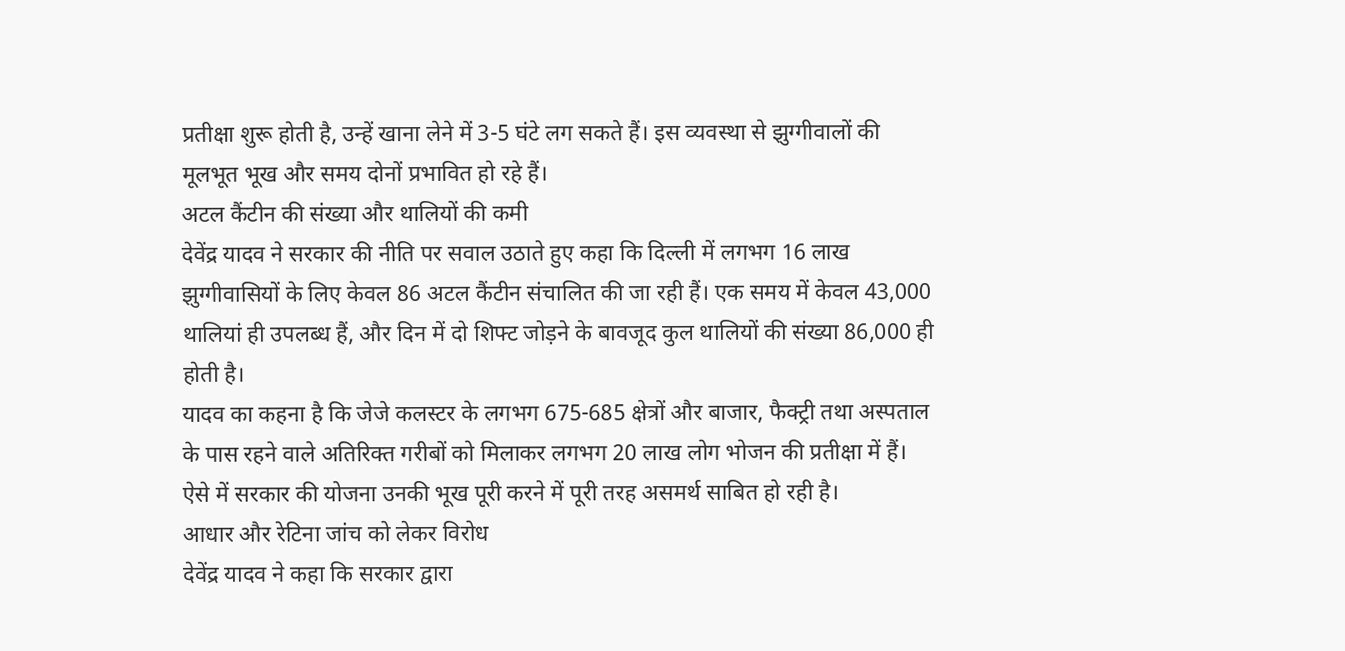प्रतीक्षा शुरू होती है, उन्हें खाना लेने में 3-5 घंटे लग सकते हैं। इस व्यवस्था से झुग्गीवालों की मूलभूत भूख और समय दोनों प्रभावित हो रहे हैं।
अटल कैंटीन की संख्या और थालियों की कमी
देवेंद्र यादव ने सरकार की नीति पर सवाल उठाते हुए कहा कि दिल्ली में लगभग 16 लाख झुग्गीवासियों के लिए केवल 86 अटल कैंटीन संचालित की जा रही हैं। एक समय में केवल 43,000 थालियां ही उपलब्ध हैं, और दिन में दो शिफ्ट जोड़ने के बावजूद कुल थालियों की संख्या 86,000 ही होती है।
यादव का कहना है कि जेजे कलस्टर के लगभग 675-685 क्षेत्रों और बाजार, फैक्ट्री तथा अस्पताल के पास रहने वाले अतिरिक्त गरीबों को मिलाकर लगभग 20 लाख लोग भोजन की प्रतीक्षा में हैं। ऐसे में सरकार की योजना उनकी भूख पूरी करने में पूरी तरह असमर्थ साबित हो रही है।
आधार और रेटिना जांच को लेकर विरोध
देवेंद्र यादव ने कहा कि सरकार द्वारा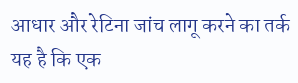आधार और रेटिना जांच लागू करने का तर्क यह है कि एक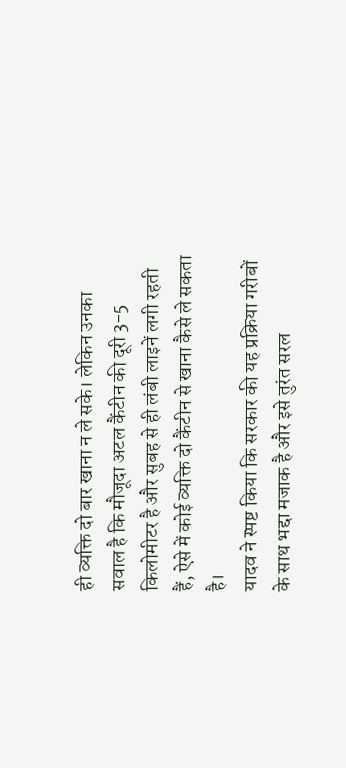ही व्यक्ति दो बार खाना न ले सके। लेकिन उनका सवाल है कि मौजूदा अटल कैंटीन की दूरी 3-5 किलोमीटर है और सुबह से ही लंबी लाइनें लगी रहती हैं, ऐसे में कोई व्यक्ति दो कैंटीन से खाना कैसे ले सकता है।
यादव ने स्पष्ट किया कि सरकार की यह प्रक्रिया गरीबों के साथ भद्दा मजाक है और इसे तुरंत सरल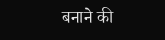बनाने की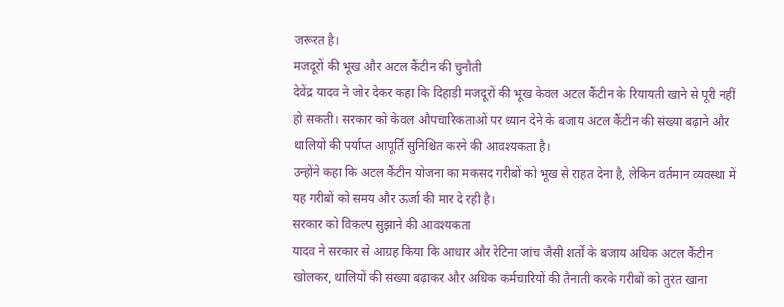जरूरत है।
मजदूरों की भूख और अटल कैंटीन की चुनौती
देवेंद्र यादव ने जोर देकर कहा कि दिहाड़ी मजदूरों की भूख केवल अटल कैंटीन के रियायती खाने से पूरी नहीं हो सकती। सरकार को केवल औपचारिकताओं पर ध्यान देने के बजाय अटल कैंटीन की संख्या बढ़ाने और थालियों की पर्याप्त आपूर्ति सुनिश्चित करने की आवश्यकता है।
उन्होंने कहा कि अटल कैंटीन योजना का मकसद गरीबों को भूख से राहत देना है, लेकिन वर्तमान व्यवस्था में यह गरीबों को समय और ऊर्जा की मार दे रही है।
सरकार को विकल्प सुझाने की आवश्यकता
यादव ने सरकार से आग्रह किया कि आधार और रेटिना जांच जैसी शर्तों के बजाय अधिक अटल कैंटीन खोलकर, थालियों की संख्या बढ़ाकर और अधिक कर्मचारियों की तैनाती करके गरीबों को तुरंत खाना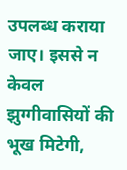उपलब्ध कराया जाए। इससे न केवल झुग्गीवासियों की भूख मिटेगी,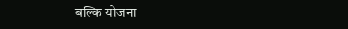बल्कि योजना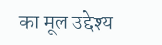का मूल उद्देश्य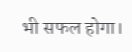भी सफल होगा।